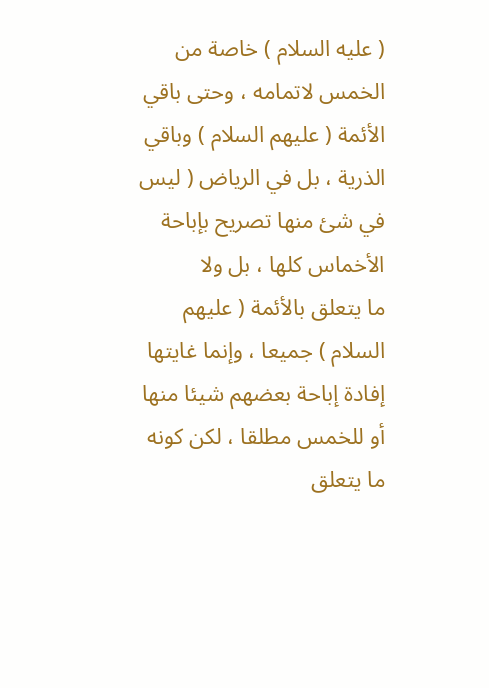( عليه السلام ) خاصة من الخمس لاتمامه ، وحتى باقي الأئمة ( عليهم السلام ) وباقي
الذرية ، بل في الرياض ( ليس في شئ منها تصريح بإباحة الأخماس كلها ، بل ولا
ما يتعلق بالأئمة ( عليهم السلام ) جميعا ، وإنما غايتها إفادة إباحة بعضهم شيئا منها
أو للخمس مطلقا ، لكن كونه ما يتعلق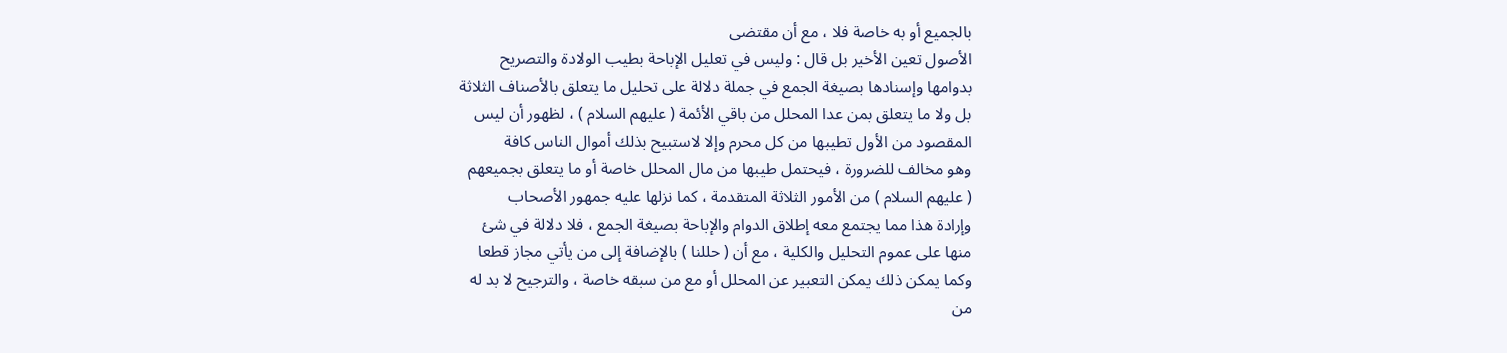بالجميع أو به خاصة فلا ، مع أن مقتضى
الأصول تعين الأخير بل قال : وليس في تعليل الإباحة بطيب الولادة والتصريح
بدوامها وإسنادها بصيغة الجمع في جملة دلالة على تحليل ما يتعلق بالأصناف الثلاثة
بل ولا ما يتعلق بمن عدا المحلل من باقي الأئمة ( عليهم السلام ) ، لظهور أن ليس
المقصود من الأول تطيبها من كل محرم وإلا لاستبيح بذلك أموال الناس كافة
وهو مخالف للضرورة ، فيحتمل طيبها من مال المحلل خاصة أو ما يتعلق بجميعهم
( عليهم السلام ) من الأمور الثلاثة المتقدمة ، كما نزلها عليه جمهور الأصحاب
وإرادة هذا مما يجتمع معه إطلاق الدوام والإباحة بصيغة الجمع ، فلا دلالة في شئ
منها على عموم التحليل والكلية ، مع أن ( حللنا ) بالإضافة إلى من يأتي مجاز قطعا
وكما يمكن ذلك يمكن التعبير عن المحلل أو مع من سبقه خاصة ، والترجيح لا بد له
من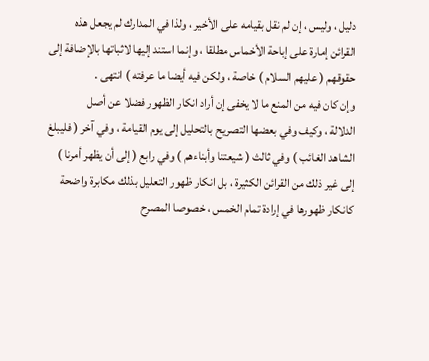دليل ، وليس ، إن لم نقل بقيامه على الأخير ، ولذا في المدارك لم يجعل هذه
القرائن إمارة على إباحة الأخماس مطلقا ، وإنما استند إليها لاثباتها بالإضافة إلى
حقوقهم ( عليهم السلام ) خاصة ، ولكن فيه أيضا ما عرفته ) انتهى .
وإن كان فيه من المنع ما لا يخفى إن أراد انكار الظهور فضلا عن أصل
الدلالة ، وكيف وفي بعضها التصريح بالتحليل إلى يوم القيامة ، وفي آخر ( فليبلغ
الشاهد الغائب ) وفي ثالث ( شيعتنا وأبناءهم ) وفي رابع ( إلى أن يظهر أمرنا )
إلى غير ذلك من القرائن الكثيرة ، بل انكار ظهور التعليل بذلك مكابرة واضحة
كانكار ظهورها في إرادة تمام الخمس ، خصوصا المصرح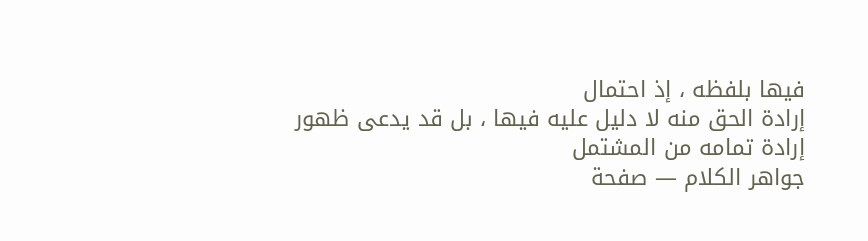فيها بلفظه ، إذ احتمال
إرادة الحق منه لا دليل عليه فيها ، بل قد يدعى ظهور إرادة تمامه من المشتمل
جواهر الكلام — صفحة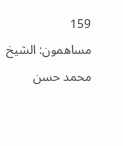159
مساهمون: الشيخ محمد حسن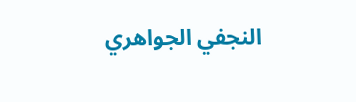النجفي الجواهري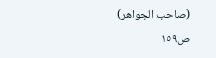(صاحب الجواهر)
ص١٥٩